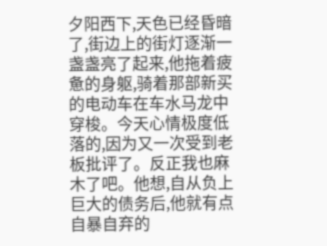夕阳西下,天色已经昏暗了,街边上的街灯逐渐一盏盏亮了起来,他拖着疲惫的身躯,骑着那部新买的电动车在车水马龙中穿梭。今天心情极度低落的,因为又一次受到老板批评了。反正我也麻木了吧。他想,自从负上巨大的债务后,他就有点自暴自弃的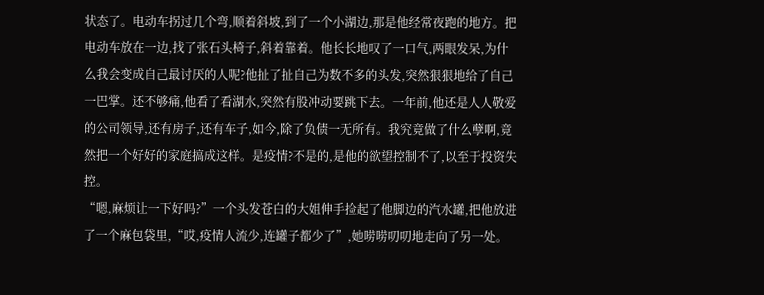状态了。电动车拐过几个弯,顺着斜坡,到了一个小湖边,那是他经常夜跑的地方。把电动车放在一边,找了张石头椅子,斜着靠着。他长长地叹了一口气,两眼发呆,为什么我会变成自己最讨厌的人呢?他扯了扯自己为数不多的头发,突然狠狠地给了自己一巴掌。还不够痛,他看了看湖水,突然有股冲动要跳下去。一年前,他还是人人敬爱的公司领导,还有房子,还有车子,如今,除了负债一无所有。我究竟做了什么孽啊,竟然把一个好好的家庭搞成这样。是疫情?不是的,是他的欲望控制不了,以至于投资失控。
“嗯,麻烦让一下好吗?”一个头发苍白的大姐伸手捡起了他脚边的汽水罐,把他放进了一个麻包袋里,“哎,疫情人流少,连罐子都少了”,她唠唠叨叨地走向了另一处。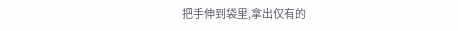把手伸到袋里,拿出仅有的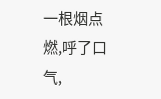一根烟点燃,呼了口气,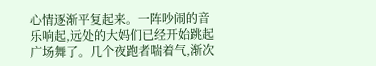心情逐渐平复起来。一阵吵闹的音乐响起,远处的大妈们已经开始跳起广场舞了。几个夜跑者喘着气,渐次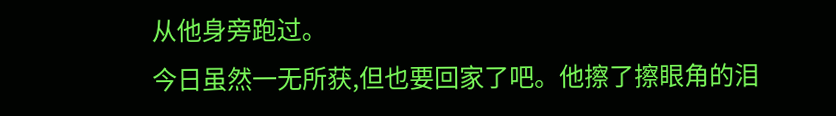从他身旁跑过。
今日虽然一无所获,但也要回家了吧。他擦了擦眼角的泪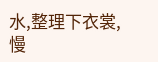水,整理下衣裳,慢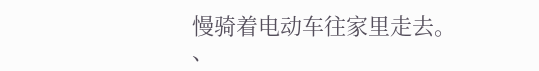慢骑着电动车往家里走去。
、